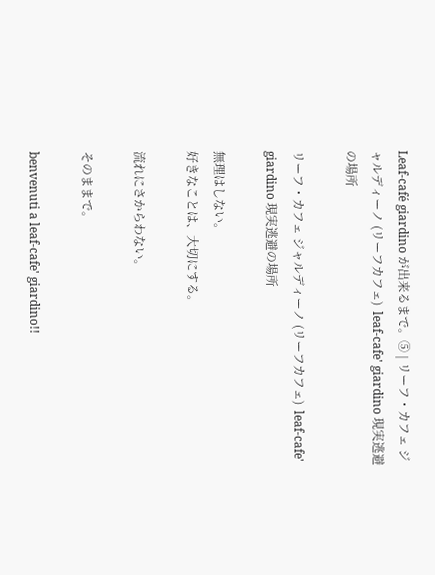Leaf-café giardino が出来るまで。⑤ | リーフ・カフェ ジャルディーノ (リーフカフェ)  leaf-cafe' giardino 現実逃避の場所

リーフ・カフェ ジャルディーノ (リーフカフェ)  leaf-cafe' giardino 現実逃避の場所

無理はしない。
好きなことは、大切にする。

流れにさからわない。

そのままで。

benvenuti a leaf-cafe' giardino!!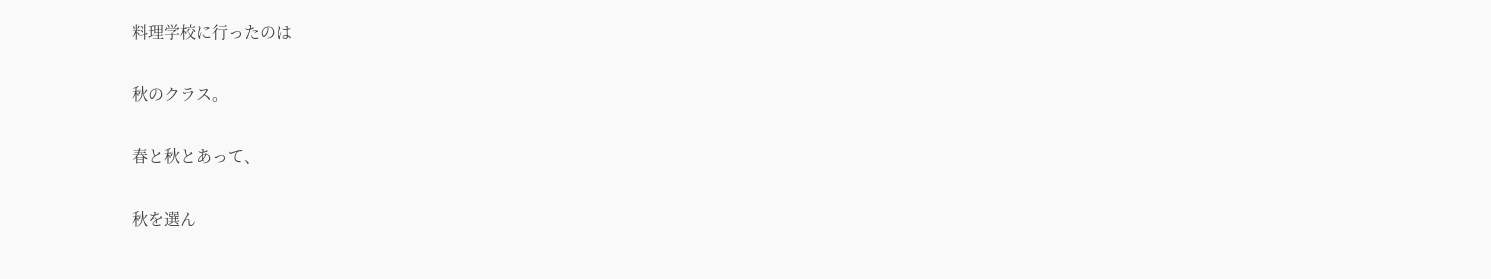料理学校に行ったのは

秋のクラス。

春と秋とあって、

秋を選ん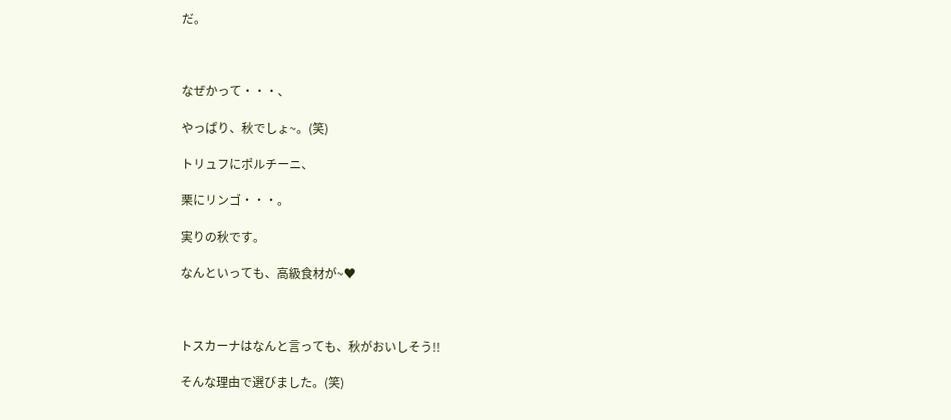だ。



なぜかって・・・、

やっぱり、秋でしょ~。(笑)

トリュフにポルチーニ、

栗にリンゴ・・・。

実りの秋です。

なんといっても、高級食材が~♥



トスカーナはなんと言っても、秋がおいしそう!!

そんな理由で選びました。(笑)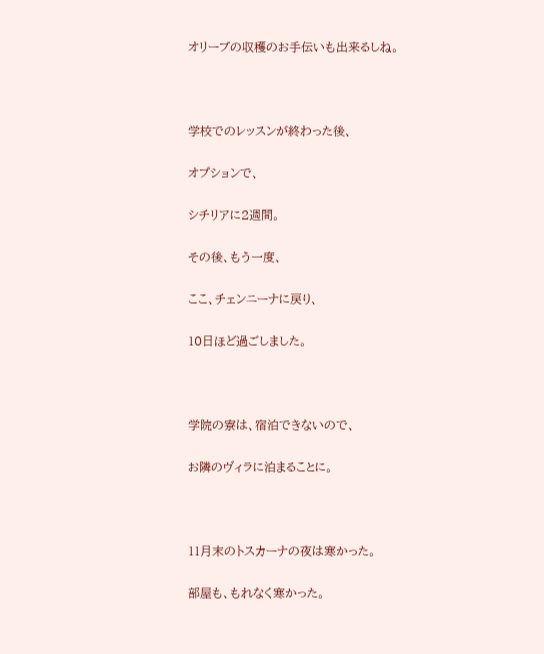オリーブの収穫のお手伝いも出来るしね。



学校でのレッスンが終わった後、

オプションで、

シチリアに2週間。

その後、もう一度、

ここ、チェンニーナに戻り、

10日ほど過ごしました。



学院の寮は、宿泊できないので、

お隣のヴィラに泊まることに。



11月末のトスカーナの夜は寒かった。

部屋も、もれなく寒かった。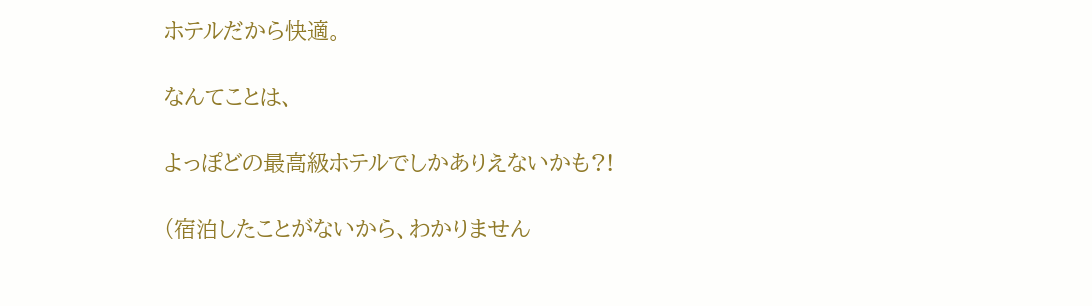ホテルだから快適。

なんてことは、

よっぽどの最高級ホテルでしかありえないかも?!

(宿泊したことがないから、わかりません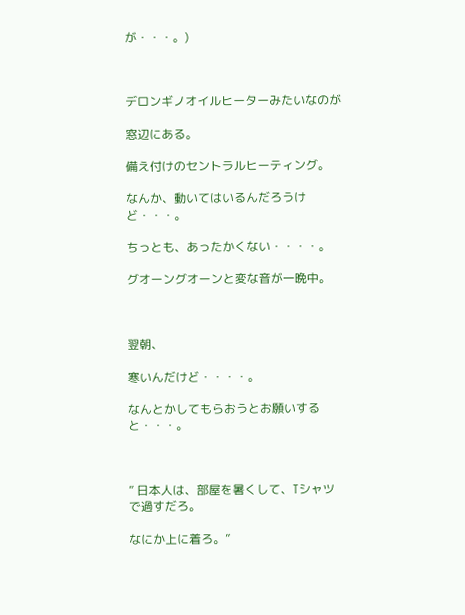が・・・。)



デロンギノオイルヒーターみたいなのが

窓辺にある。

備え付けのセントラルヒーティング。

なんか、動いてはいるんだろうけど・・・。

ちっとも、あったかくない・・・・。

グオーングオーンと変な音が一晩中。



翌朝、

寒いんだけど・・・・。

なんとかしてもらおうとお願いすると・・・。



” 日本人は、部屋を暑くして、Tシャツで過すだろ。

なにか上に着ろ。”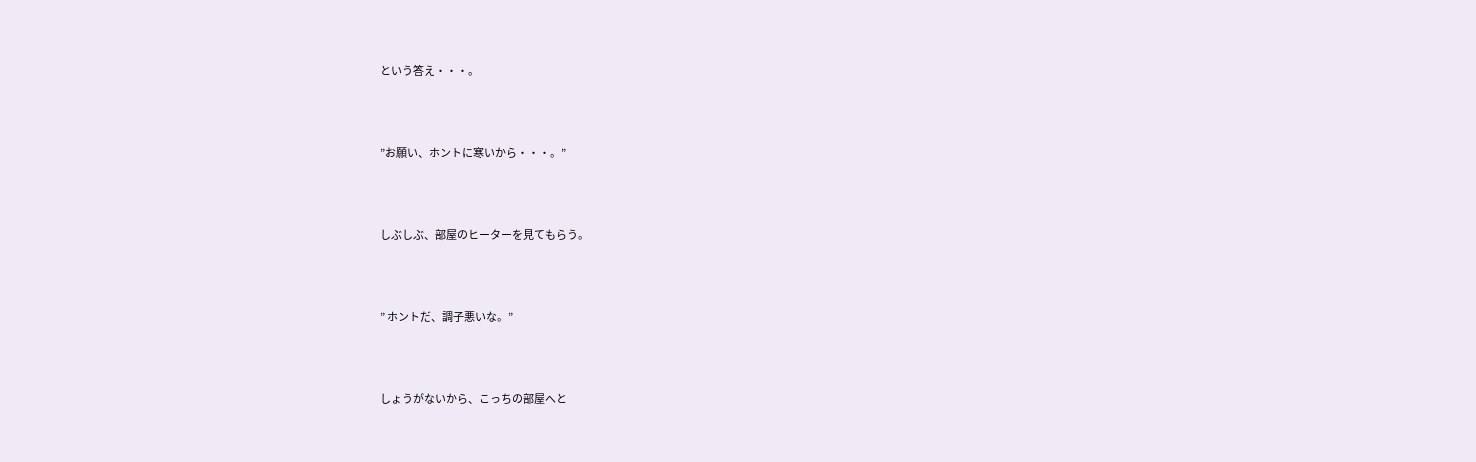という答え・・・。



”お願い、ホントに寒いから・・・。”



しぶしぶ、部屋のヒーターを見てもらう。



” ホントだ、調子悪いな。”



しょうがないから、こっちの部屋へと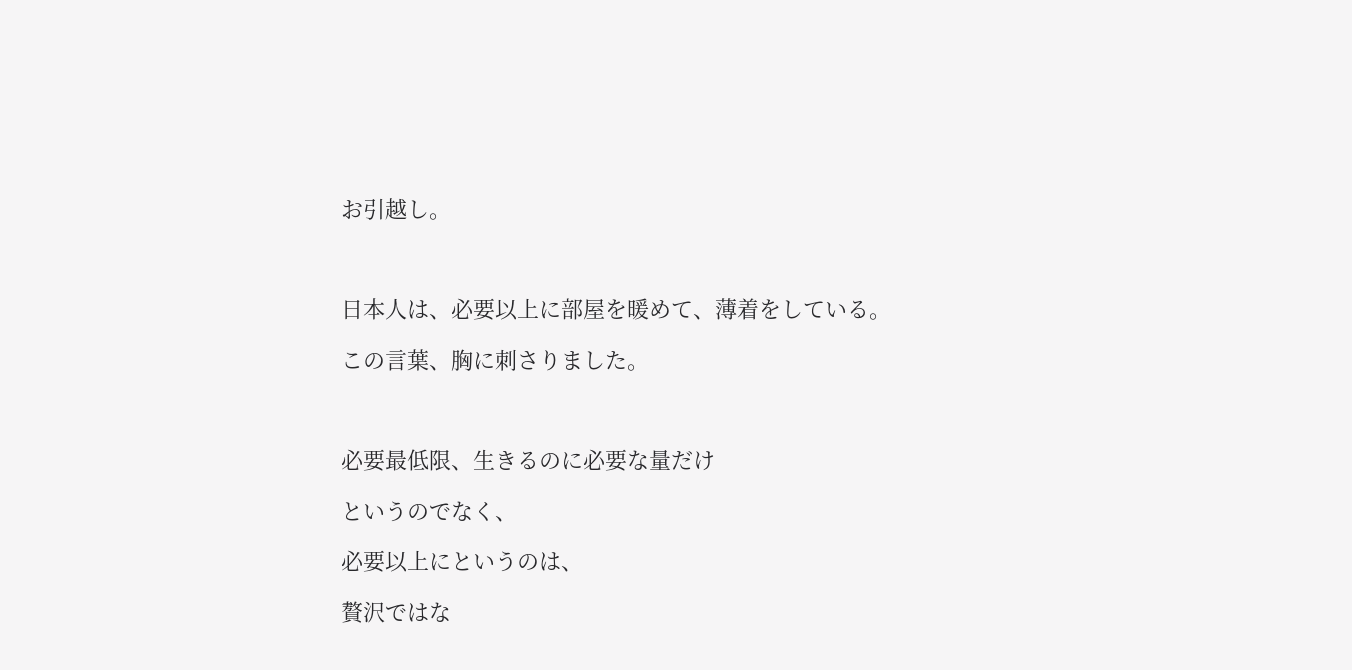お引越し。



日本人は、必要以上に部屋を暖めて、薄着をしている。

この言葉、胸に刺さりました。



必要最低限、生きるのに必要な量だけ

というのでなく、

必要以上にというのは、

贅沢ではな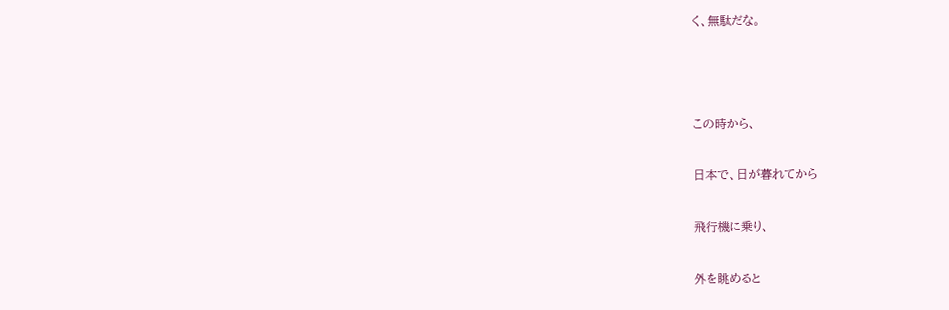く、無駄だな。



この時から、

日本で、日が暮れてから

飛行機に乗り、

外を眺めると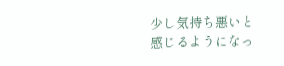少し気持ち悪いと感じるようになっ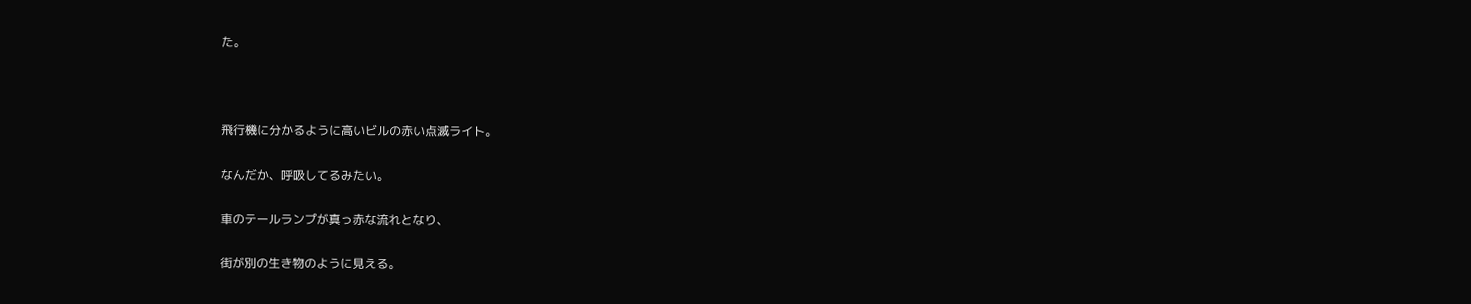た。



飛行機に分かるように高いビルの赤い点滅ライト。

なんだか、呼吸してるみたい。

車のテールランプが真っ赤な流れとなり、

街が別の生き物のように見える。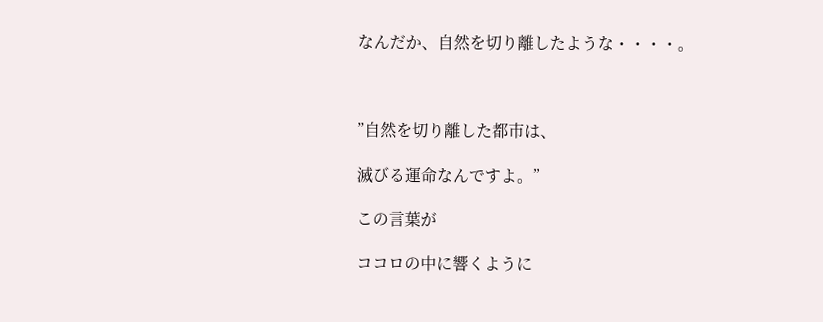なんだか、自然を切り離したような・・・・。



”自然を切り離した都市は、

滅びる運命なんですよ。”

この言葉が

ココロの中に響くように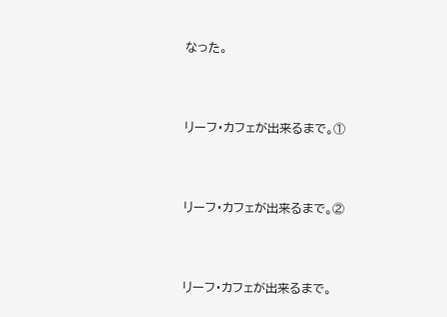なった。



リーフ・カフェが出来るまで。①



リーフ・カフェが出来るまで。②



リーフ・カフェが出来るまで。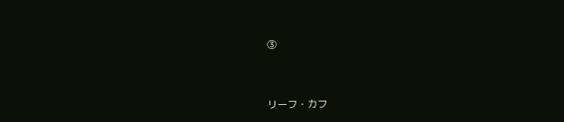③



リーフ・カフ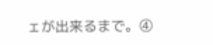ェが出来るまで。④